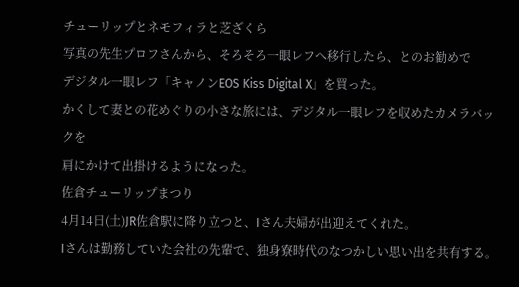チューリップとネモフィラと芝ざくら
写真の先生プロフさんから、そろそろ一眼レフへ移行したら、とのお勧めで
デジタル一眼レフ「キャノンEOS Kiss Digital X」を買った。
かくして妻との花めぐりの小さな旅には、デジタル一眼レフを収めたカメラバックを
肩にかけて出掛けるようになった。
佐倉チューリップまつり
4月14日(土)JR佐倉駅に降り立つと、Iさん夫婦が出迎えてくれた。
Iさんは勤務していた会社の先輩で、独身寮時代のなつかしい思い出を共有する。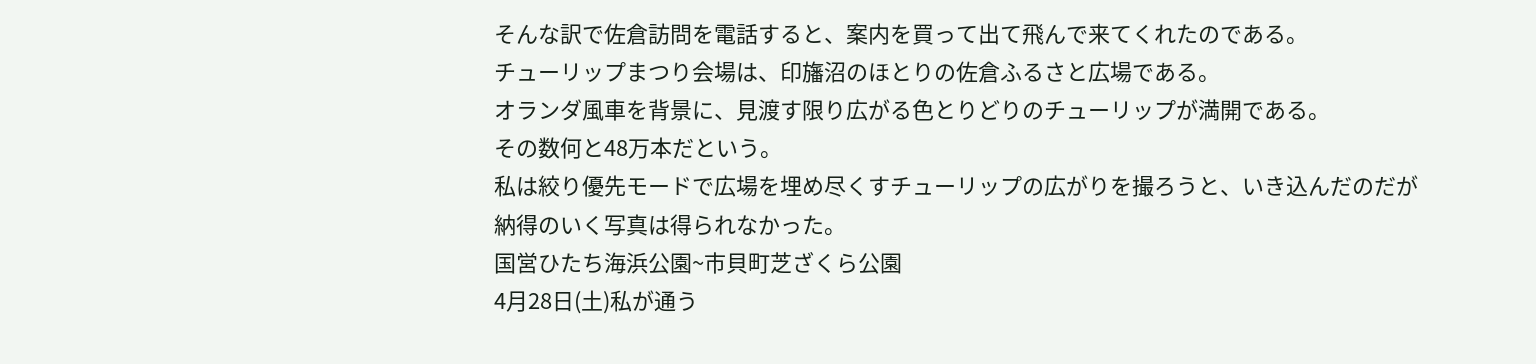そんな訳で佐倉訪問を電話すると、案内を買って出て飛んで来てくれたのである。
チューリップまつり会場は、印旛沼のほとりの佐倉ふるさと広場である。
オランダ風車を背景に、見渡す限り広がる色とりどりのチューリップが満開である。
その数何と48万本だという。
私は絞り優先モードで広場を埋め尽くすチューリップの広がりを撮ろうと、いき込んだのだが
納得のいく写真は得られなかった。
国営ひたち海浜公園~市貝町芝ざくら公園
4月28日(土)私が通う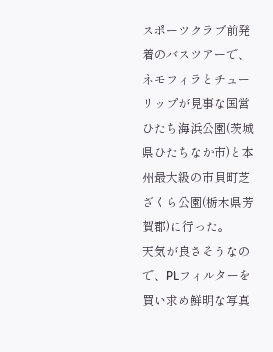スポーツクラブ前発着のバスツアーで、ネモフィラとチューリップが見事な国営
ひたち海浜公園(茨城県ひたちなか市)と本州最大級の市貝町芝ざくら公園(栃木県芳賀郡)に行った。
天気が良さそうなので、PLフィルターを買い求め鮮明な写真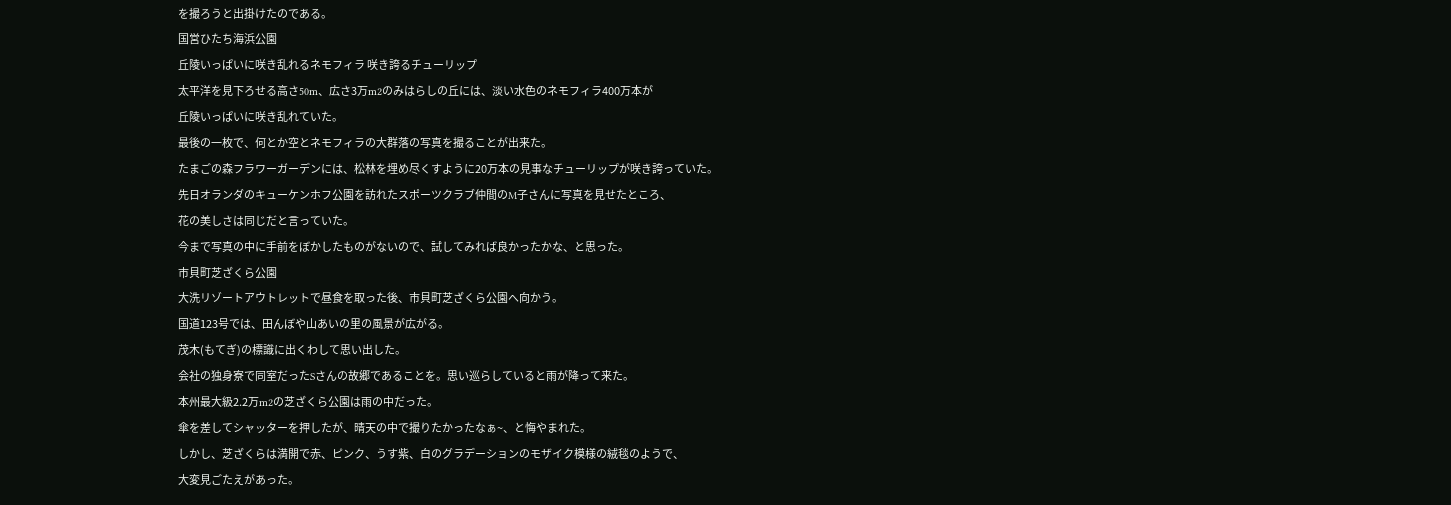を撮ろうと出掛けたのである。
国営ひたち海浜公園
丘陵いっぱいに咲き乱れるネモフィラ 咲き誇るチューリップ
太平洋を見下ろせる高さ50m、広さ3万m2のみはらしの丘には、淡い水色のネモフィラ400万本が
丘陵いっぱいに咲き乱れていた。
最後の一枚で、何とか空とネモフィラの大群落の写真を撮ることが出来た。
たまごの森フラワーガーデンには、松林を埋め尽くすように20万本の見事なチューリップが咲き誇っていた。
先日オランダのキューケンホフ公園を訪れたスポーツクラブ仲間のM子さんに写真を見せたところ、
花の美しさは同じだと言っていた。
今まで写真の中に手前をぼかしたものがないので、試してみれば良かったかな、と思った。
市貝町芝ざくら公園
大洗リゾートアウトレットで昼食を取った後、市貝町芝ざくら公園へ向かう。
国道123号では、田んぼや山あいの里の風景が広がる。
茂木(もてぎ)の標識に出くわして思い出した。
会社の独身寮で同室だったSさんの故郷であることを。思い巡らしていると雨が降って来た。
本州最大級2.2万m2の芝ざくら公園は雨の中だった。
傘を差してシャッターを押したが、晴天の中で撮りたかったなぁ~、と悔やまれた。
しかし、芝ざくらは満開で赤、ピンク、うす紫、白のグラデーションのモザイク模様の絨毯のようで、
大変見ごたえがあった。